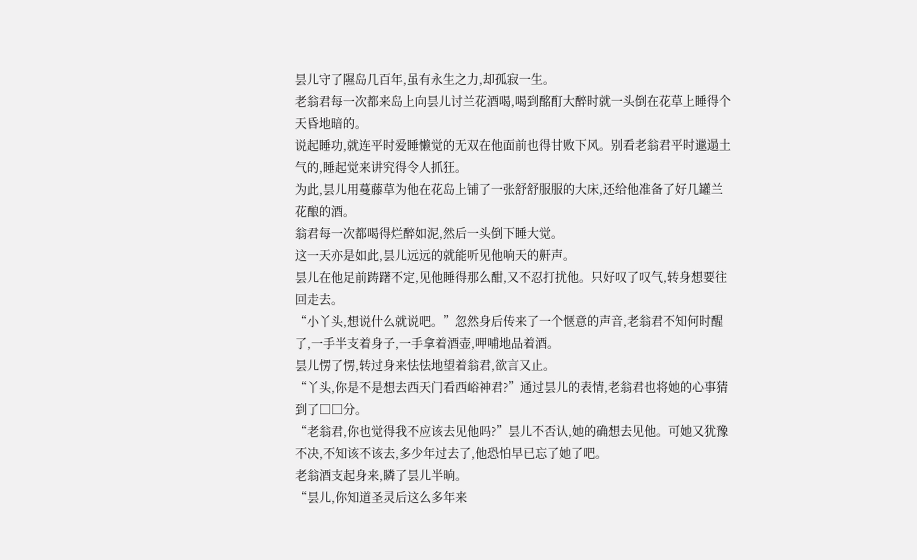昙儿守了隰岛几百年,虽有永生之力,却孤寂一生。
老翁君每一次都来岛上向昙儿讨兰花酒喝,喝到酩酊大醉时就一头倒在花草上睡得个天昏地暗的。
说起睡功,就连平时爱睡懒觉的无双在他面前也得甘败下风。别看老翁君平时邋遢土气的,睡起觉来讲究得令人抓狂。
为此,昙儿用蔓藤草为他在花岛上铺了一张舒舒服服的大床,还给他准备了好几罐兰花酿的酒。
翁君每一次都喝得烂醉如泥,然后一头倒下睡大觉。
这一天亦是如此,昙儿远远的就能听见他响天的鼾声。
昙儿在他足前踌躇不定,见他睡得那么酣,又不忍打扰他。只好叹了叹气,转身想要往回走去。
“小丫头,想说什么就说吧。”忽然身后传来了一个惬意的声音,老翁君不知何时醒了,一手半支着身子,一手拿着酒壶,呷哺地品着酒。
昙儿愣了愣,转过身来怯怯地望着翁君,欲言又止。
“丫头,你是不是想去西天门看西峪神君?”通过昙儿的表情,老翁君也将她的心事猜到了□□分。
“老翁君,你也觉得我不应该去见他吗?”昙儿不否认,她的确想去见他。可她又犹豫不决,不知该不该去,多少年过去了,他恐怕早已忘了她了吧。
老翁酒支起身来,瞵了昙儿半晌。
“昙儿,你知道圣灵后这么多年来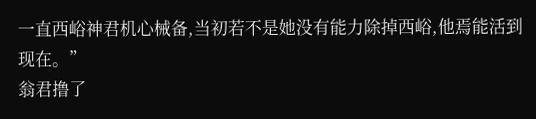一直西峪神君机心械备,当初若不是她没有能力除掉西峪,他焉能活到现在。”
翁君撸了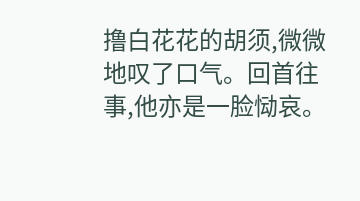撸白花花的胡须,微微地叹了口气。回首往事,他亦是一脸恸哀。